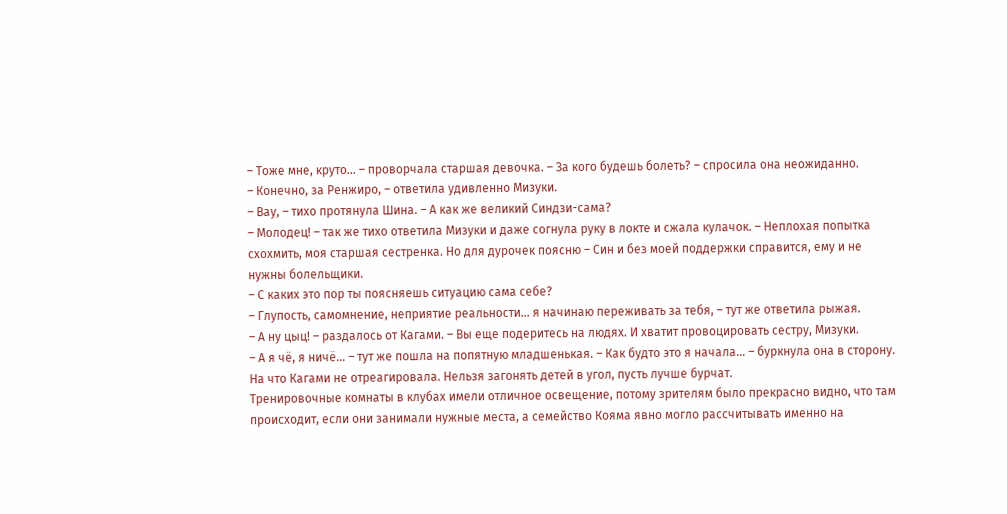– Тоже мне, круто… – проворчала старшая девочка. – За кого будешь болеть? – спросила она неожиданно.
– Конечно, за Ренжиро, – ответила удивленно Мизуки.
– Вау, – тихо протянула Шина. – А как же великий Синдзи-сама?
– Молодец! – так же тихо ответила Мизуки и даже согнула руку в локте и сжала кулачок. – Неплохая попытка схохмить, моя старшая сестренка. Но для дурочек поясню – Син и без моей поддержки справится, ему и не нужны болельщики.
– С каких это пор ты поясняешь ситуацию сама себе?
– Глупость, самомнение, неприятие реальности… я начинаю переживать за тебя, – тут же ответила рыжая.
– А ну цыц! – раздалось от Кагами. – Вы еще подеритесь на людях. И хватит провоцировать сестру, Мизуки.
– А я чё, я ничё… – тут же пошла на попятную младшенькая. – Как будто это я начала… – буркнула она в сторону.
На что Кагами не отреагировала. Нельзя загонять детей в угол, пусть лучше бурчат.
Тренировочные комнаты в клубах имели отличное освещение, потому зрителям было прекрасно видно, что там происходит, если они занимали нужные места, а семейство Кояма явно могло рассчитывать именно на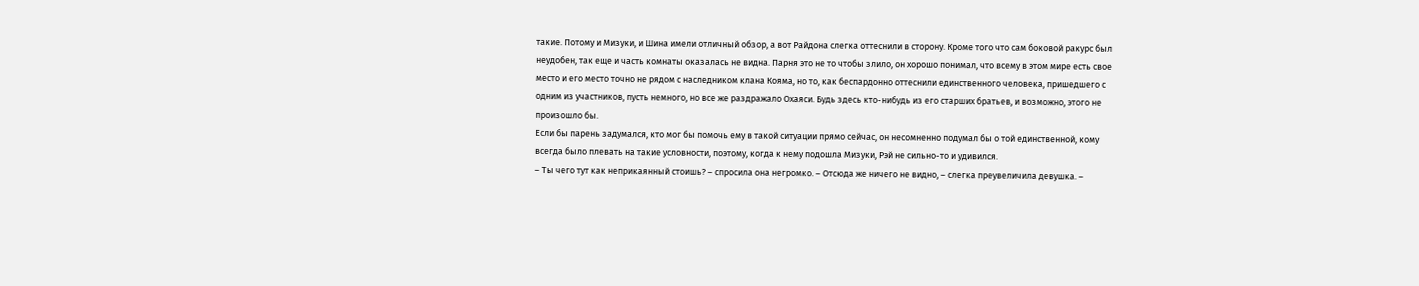такие. Потому и Мизуки, и Шина имели отличный обзор, а вот Райдона слегка оттеснили в сторону. Кроме того что сам боковой ракурс был неудобен, так еще и часть комнаты оказалась не видна. Парня это не то чтобы злило, он хорошо понимал, что всему в этом мире есть свое место и его место точно не рядом с наследником клана Кояма, но то, как беспардонно оттеснили единственного человека, пришедшего с одним из участников, пусть немного, но все же раздражало Охаяси. Будь здесь кто-нибудь из его старших братьев, и возможно, этого не произошло бы.
Если бы парень задумался, кто мог бы помочь ему в такой ситуации прямо сейчас, он несомненно подумал бы о той единственной, кому всегда было плевать на такие условности, поэтому, когда к нему подошла Мизуки, Рэй не сильно-то и удивился.
– Ты чего тут как неприкаянный стоишь? – спросила она негромко. – Отсюда же ничего не видно, – слегка преувеличила девушка. –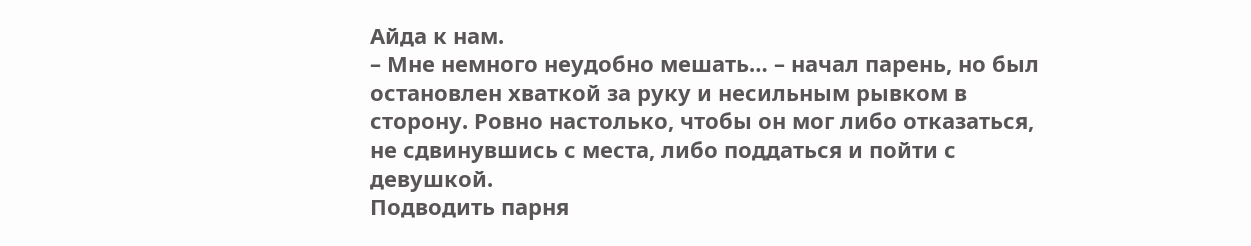Айда к нам.
– Мне немного неудобно мешать… – начал парень, но был остановлен хваткой за руку и несильным рывком в сторону. Ровно настолько, чтобы он мог либо отказаться, не сдвинувшись с места, либо поддаться и пойти с девушкой.
Подводить парня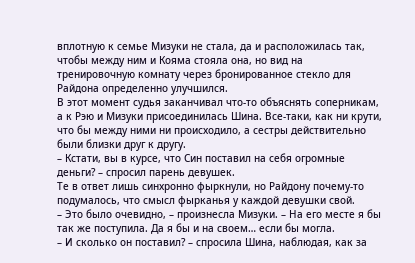вплотную к семье Мизуки не стала, да и расположилась так, чтобы между ним и Кояма стояла она, но вид на тренировочную комнату через бронированное стекло для Райдона определенно улучшился.
В этот момент судья заканчивал что-то объяснять соперникам, а к Рэю и Мизуки присоединилась Шина. Все-таки, как ни крути, что бы между ними ни происходило, а сестры действительно были близки друг к другу.
– Кстати, вы в курсе, что Син поставил на себя огромные деньги? – спросил парень девушек.
Те в ответ лишь синхронно фыркнули, но Райдону почему-то подумалось, что смысл фырканья у каждой девушки свой.
– Это было очевидно, – произнесла Мизуки. – На его месте я бы так же поступила. Да я бы и на своем… если бы могла.
– И сколько он поставил? – спросила Шина, наблюдая, как за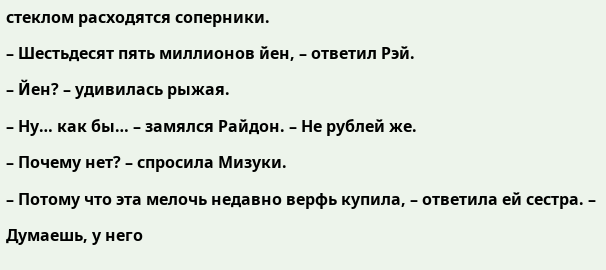стеклом расходятся соперники.
– Шестьдесят пять миллионов йен, – ответил Рэй.
– Йен? – удивилась рыжая.
– Ну… как бы… – замялся Райдон. – Не рублей же.
– Почему нет? – спросила Мизуки.
– Потому что эта мелочь недавно верфь купила, – ответила ей сестра. – Думаешь, у него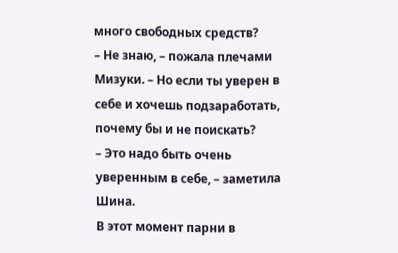много свободных средств?
– Не знаю, – пожала плечами Мизуки. – Но если ты уверен в себе и хочешь подзаработать, почему бы и не поискать?
– Это надо быть очень уверенным в себе, – заметила Шина.
В этот момент парни в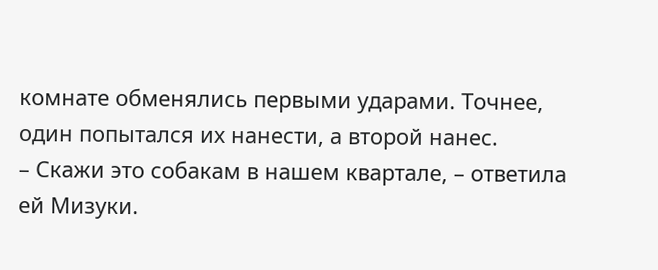комнате обменялись первыми ударами. Точнее, один попытался их нанести, а второй нанес.
– Скажи это собакам в нашем квартале, – ответила ей Мизуки.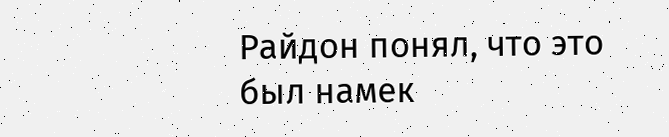Райдон понял, что это был намек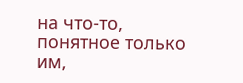на что-то, понятное только им,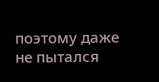поэтому даже не пытался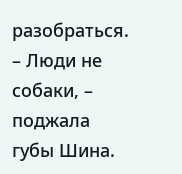разобраться.
– Люди не собаки, – поджала губы Шина.